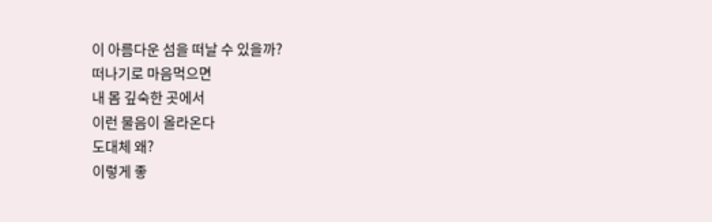이 아름다운 섬을 떠날 수 있을까?
떠나기로 마음먹으면
내 몸 깊숙한 곳에서
이런 물음이 올라온다
도대체 왜?
이렇게 좋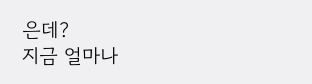은데?
지금 얼마나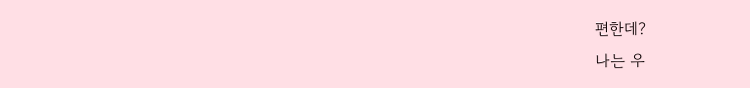편한데?
나는 우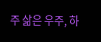주 삶은 우주, 하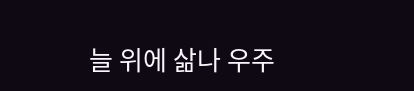늘 위에 삶나 우주